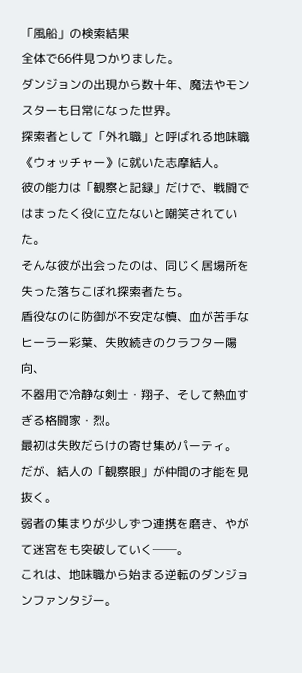「風船」の検索結果
全体で66件見つかりました。
ダンジョンの出現から数十年、魔法やモンスターも日常になった世界。
探索者として「外れ職」と呼ばれる地味職《ウォッチャー》に就いた志摩結人。
彼の能力は「観察と記録」だけで、戦闘ではまったく役に立たないと嘲笑されていた。
そんな彼が出会ったのは、同じく居場所を失った落ちこぼれ探索者たち。
盾役なのに防御が不安定な慎、血が苦手なヒーラー彩葉、失敗続きのクラフター陽向、
不器用で冷静な剣士・翔子、そして熱血すぎる格闘家・烈。
最初は失敗だらけの寄せ集めパーティ。
だが、結人の「観察眼」が仲間の才能を見抜く。
弱者の集まりが少しずつ連携を磨き、やがて迷宮をも突破していく──。
これは、地味職から始まる逆転のダンジョンファンタジー。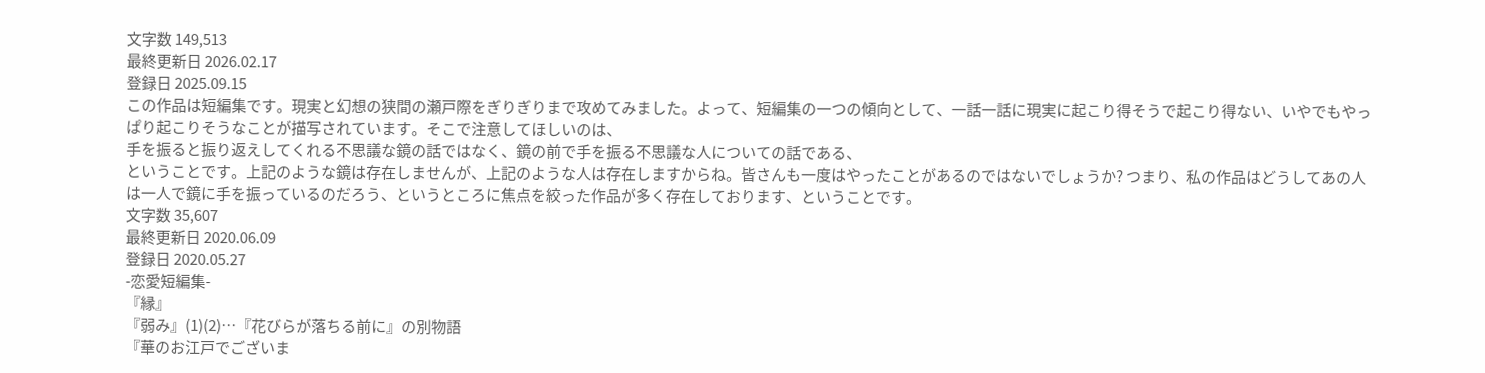文字数 149,513
最終更新日 2026.02.17
登録日 2025.09.15
この作品は短編集です。現実と幻想の狭間の瀬戸際をぎりぎりまで攻めてみました。よって、短編集の一つの傾向として、一話一話に現実に起こり得そうで起こり得ない、いやでもやっぱり起こりそうなことが描写されています。そこで注意してほしいのは、
手を振ると振り返えしてくれる不思議な鏡の話ではなく、鏡の前で手を振る不思議な人についての話である、
ということです。上記のような鏡は存在しませんが、上記のような人は存在しますからね。皆さんも一度はやったことがあるのではないでしょうか? つまり、私の作品はどうしてあの人は一人で鏡に手を振っているのだろう、というところに焦点を絞った作品が多く存在しております、ということです。
文字数 35,607
最終更新日 2020.06.09
登録日 2020.05.27
-恋愛短編集-
『縁』
『弱み』(1)(2)…『花びらが落ちる前に』の別物語
『華のお江戸でございま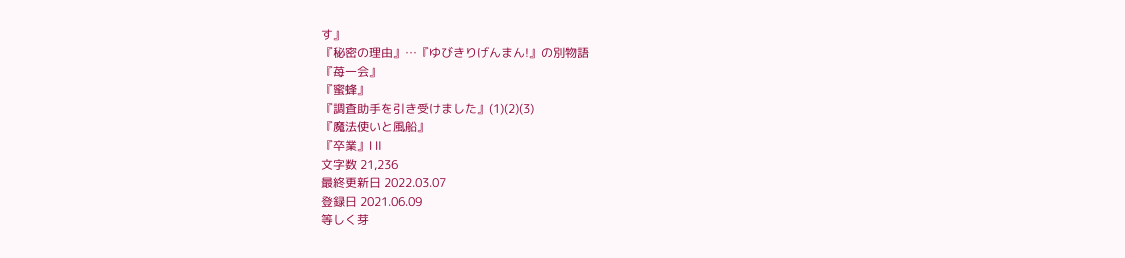す』
『秘密の理由』…『ゆびきりげんまん!』の別物語
『苺一会』
『蜜蜂』
『調査助手を引き受けました』(1)(2)(3)
『魔法使いと風船』
『卒業』Ⅰ Ⅱ
文字数 21,236
最終更新日 2022.03.07
登録日 2021.06.09
等しく芽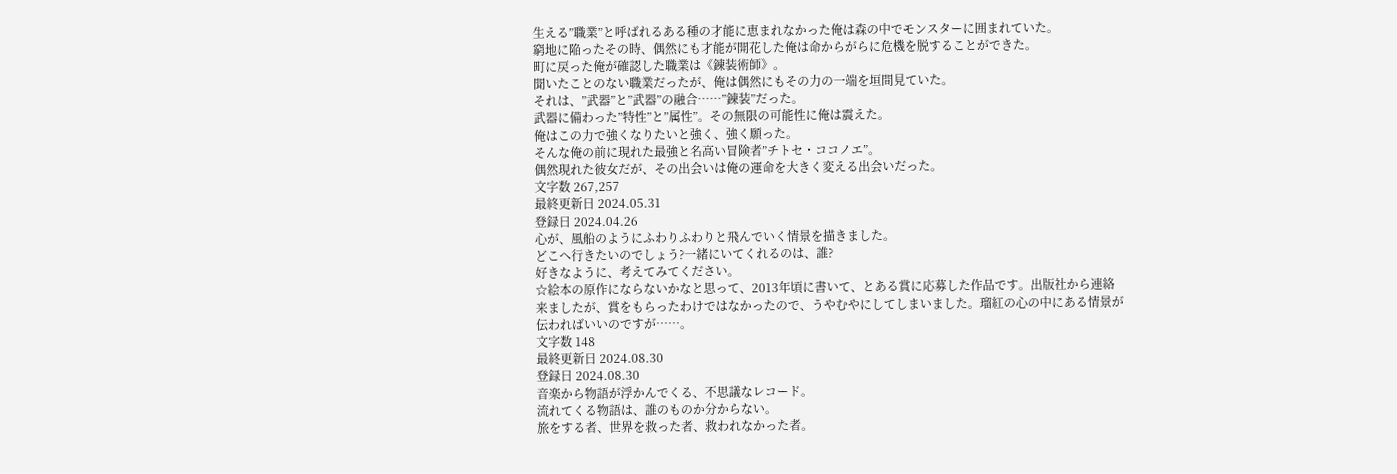生える”職業”と呼ばれるある種の才能に恵まれなかった俺は森の中でモンスターに囲まれていた。
窮地に陥ったその時、偶然にも才能が開花した俺は命からがらに危機を脱することができた。
町に戻った俺が確認した職業は《錬装術師》。
聞いたことのない職業だったが、俺は偶然にもその力の一端を垣間見ていた。
それは、”武器”と”武器”の融合……”錬装”だった。
武器に備わった”特性”と”属性”。その無限の可能性に俺は震えた。
俺はこの力で強くなりたいと強く、強く願った。
そんな俺の前に現れた最強と名高い冒険者”チトセ・ココノエ”。
偶然現れた彼女だが、その出会いは俺の運命を大きく変える出会いだった。
文字数 267,257
最終更新日 2024.05.31
登録日 2024.04.26
心が、風船のようにふわりふわりと飛んでいく情景を描きました。
どこへ行きたいのでしょう?一緒にいてくれるのは、誰?
好きなように、考えてみてください。
☆絵本の原作にならないかなと思って、2013年頃に書いて、とある賞に応募した作品です。出版社から連絡来ましたが、賞をもらったわけではなかったので、うやむやにしてしまいました。瑠紅の心の中にある情景が伝わればいいのですが……。
文字数 148
最終更新日 2024.08.30
登録日 2024.08.30
音楽から物語が浮かんでくる、不思議なレコード。
流れてくる物語は、誰のものか分からない。
旅をする者、世界を救った者、救われなかった者。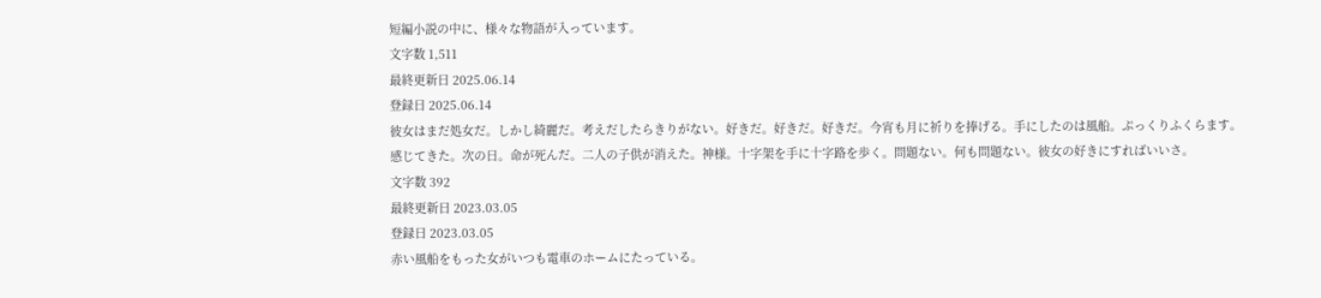短編小説の中に、様々な物語が入っています。
文字数 1,511
最終更新日 2025.06.14
登録日 2025.06.14
彼女はまだ処女だ。しかし綺麗だ。考えだしたらきりがない。好きだ。好きだ。好きだ。今宵も月に祈りを捧げる。手にしたのは風船。ぷっくりふくらます。感じてきた。次の日。命が死んだ。二人の子供が消えた。神様。十字架を手に十字路を歩く。問題ない。何も問題ない。彼女の好きにすればいいさ。
文字数 392
最終更新日 2023.03.05
登録日 2023.03.05
赤い風船をもった女がいつも電車のホームにたっている。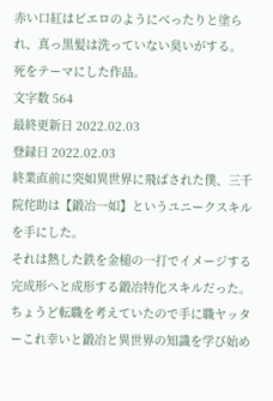赤い口紅はピエロのようにべったりと塗られ、真っ黒髪は洗っていない臭いがする。
死をテーマにした作品。
文字数 564
最終更新日 2022.02.03
登録日 2022.02.03
終業直前に突如異世界に飛ばされた僕、三千院侘助は【鍛冶一如】というユニークスキルを手にした。
それは熱した鉄を金槌の一打でイメージする完成形へと成形する鍛冶特化スキルだった。
ちょうど転職を考えていたので手に職ヤッターこれ幸いと鍛冶と異世界の知識を学び始め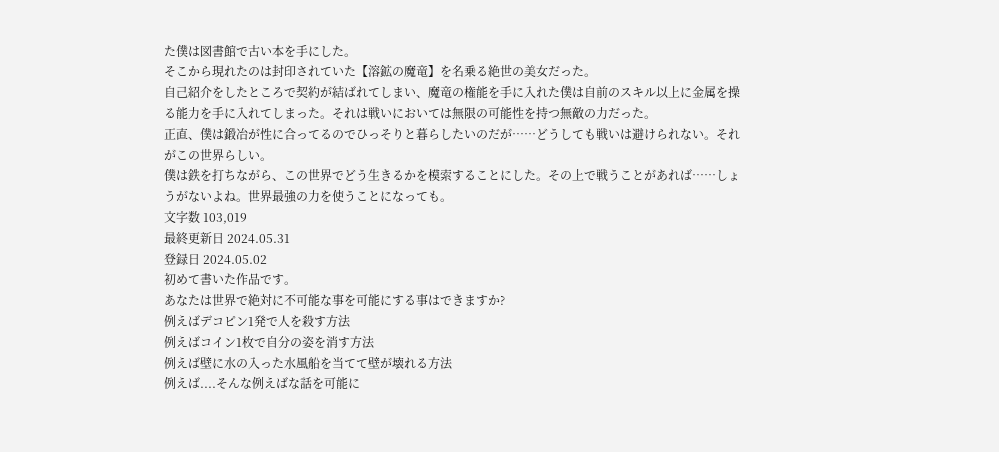た僕は図書館で古い本を手にした。
そこから現れたのは封印されていた【溶鉱の魔竜】を名乗る絶世の美女だった。
自己紹介をしたところで契約が結ばれてしまい、魔竜の権能を手に入れた僕は自前のスキル以上に金属を操る能力を手に入れてしまった。それは戦いにおいては無限の可能性を持つ無敵の力だった。
正直、僕は鍛冶が性に合ってるのでひっそりと暮らしたいのだが……どうしても戦いは避けられない。それがこの世界らしい。
僕は鉄を打ちながら、この世界でどう生きるかを模索することにした。その上で戦うことがあれば……しょうがないよね。世界最強の力を使うことになっても。
文字数 103,019
最終更新日 2024.05.31
登録日 2024.05.02
初めて書いた作品です。
あなたは世界で絶対に不可能な事を可能にする事はできますか?
例えばデコピン1発で人を殺す方法
例えばコイン1枚で自分の姿を消す方法
例えば壁に水の入った水風船を当てて壁が壊れる方法
例えば....そんな例えばな話を可能に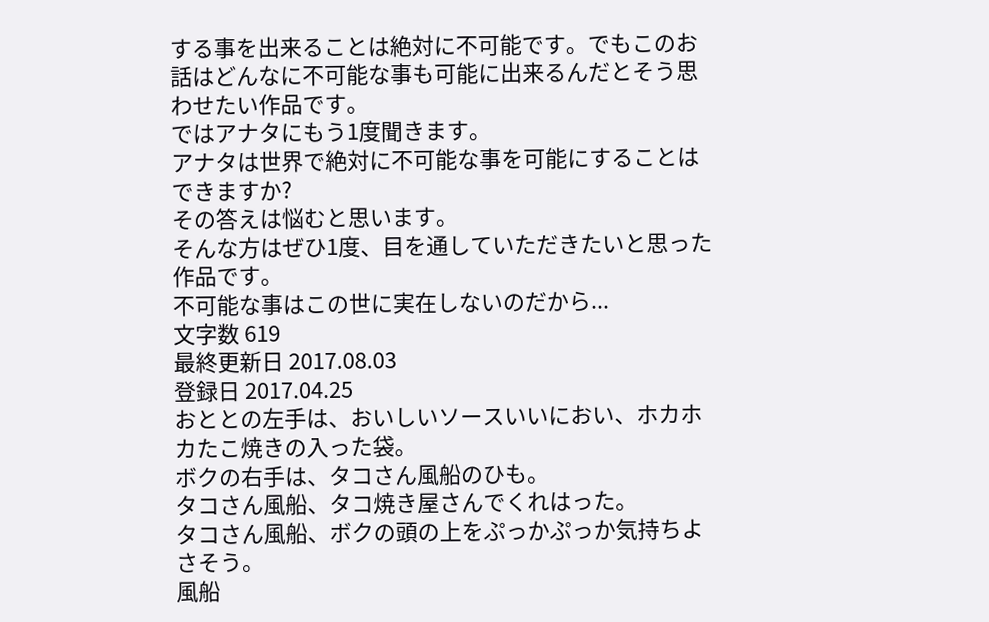する事を出来ることは絶対に不可能です。でもこのお話はどんなに不可能な事も可能に出来るんだとそう思わせたい作品です。
ではアナタにもう1度聞きます。
アナタは世界で絶対に不可能な事を可能にすることはできますか?
その答えは悩むと思います。
そんな方はぜひ1度、目を通していただきたいと思った作品です。
不可能な事はこの世に実在しないのだから...
文字数 619
最終更新日 2017.08.03
登録日 2017.04.25
おととの左手は、おいしいソースいいにおい、ホカホカたこ焼きの入った袋。
ボクの右手は、タコさん風船のひも。
タコさん風船、タコ焼き屋さんでくれはった。
タコさん風船、ボクの頭の上をぷっかぷっか気持ちよさそう。
風船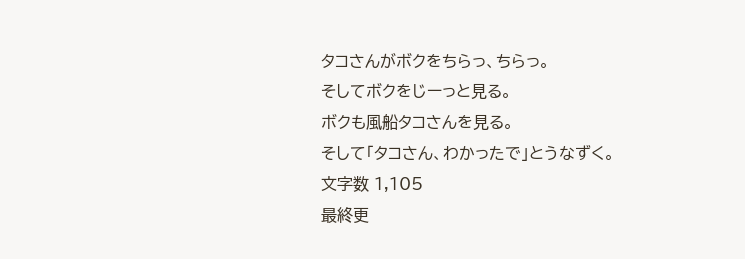タコさんがボクをちらっ、ちらっ。
そしてボクをじーっと見る。
ボクも風船タコさんを見る。
そして「タコさん、わかったで」とうなずく。
文字数 1,105
最終更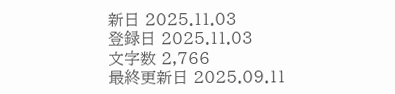新日 2025.11.03
登録日 2025.11.03
文字数 2,766
最終更新日 2025.09.11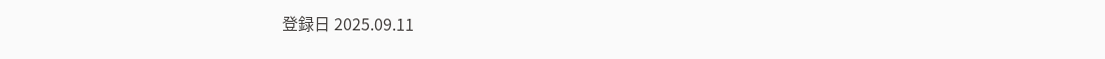登録日 2025.09.11